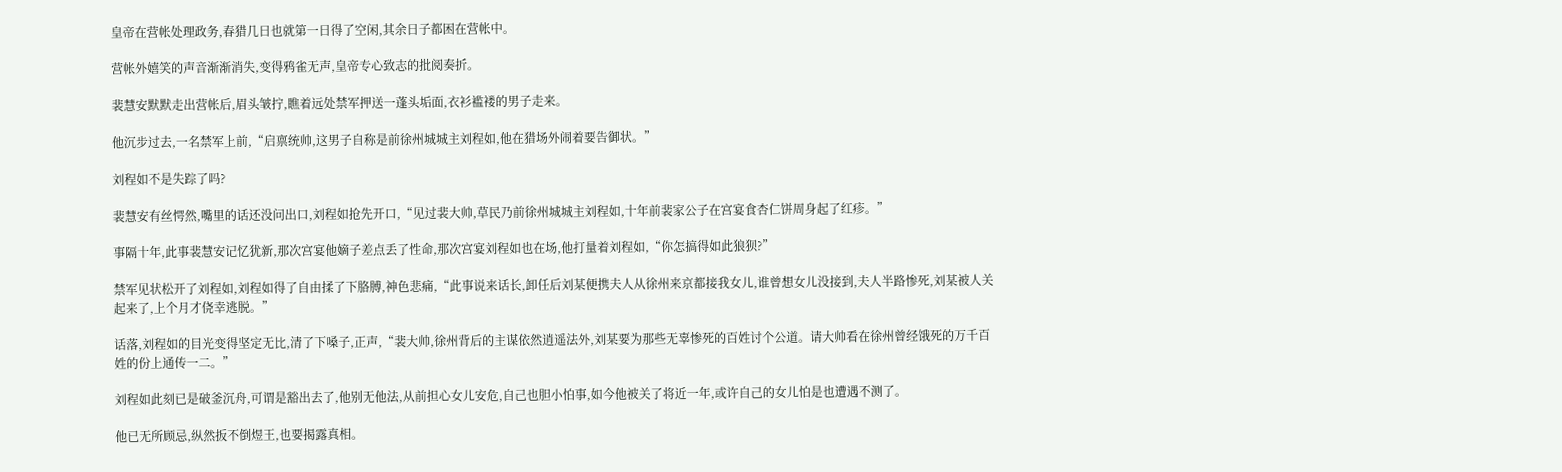皇帝在营帐处理政务,春猎几日也就第一日得了空闲,其余日子都困在营帐中。

营帐外嬉笑的声音渐渐消失,变得鸦雀无声,皇帝专心致志的批阅奏折。

裴慧安默默走出营帐后,眉头皱拧,瞧着远处禁军押送一蓬头垢面,衣衫褴褛的男子走来。

他沉步过去,一名禁军上前,“启禀统帅,这男子自称是前徐州城城主刘程如,他在猎场外闹着要告御状。”

刘程如不是失踪了吗?

裴慧安有丝愕然,嘴里的话还没问出口,刘程如抢先开口,“见过裴大帅,草民乃前徐州城城主刘程如,十年前裴家公子在宫宴食杏仁饼周身起了红疹。”

事隔十年,此事裴慧安记忆犹新,那次宫宴他嫡子差点丢了性命,那次宫宴刘程如也在场,他打量着刘程如,“你怎搞得如此狼狈?”

禁军见状松开了刘程如,刘程如得了自由揉了下胳膊,神色悲痛,“此事说来话长,卸任后刘某便携夫人从徐州来京都接我女儿,谁曾想女儿没接到,夫人半路惨死,刘某被人关起来了,上个月才侥幸逃脱。”

话落,刘程如的目光变得坚定无比,清了下嗓子,正声,“裴大帅,徐州背后的主谋依然逍遥法外,刘某要为那些无辜惨死的百姓讨个公道。请大帅看在徐州曾经饿死的万千百姓的份上通传一二。”

刘程如此刻已是破釜沉舟,可谓是豁出去了,他别无他法,从前担心女儿安危,自己也胆小怕事,如今他被关了将近一年,或许自己的女儿怕是也遭遇不测了。

他已无所顾忌,纵然扳不倒煜王,也要揭露真相。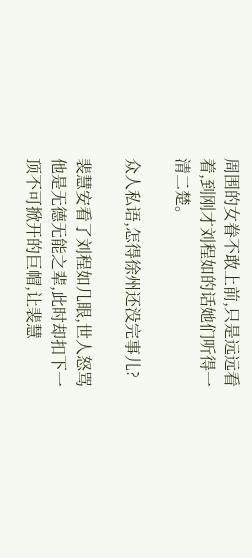周围的女眷不敢上前,只是远远看着,到刚才刘程如的话她们听得一清二楚。

众人私语,怎得徐州还没完事儿?

裴慧安看了刘程如几眼,世人怒骂他是无德无能之辈,此时却扣下一顶不可掀开的巨帽,让裴慧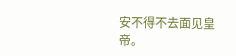安不得不去面见皇帝。